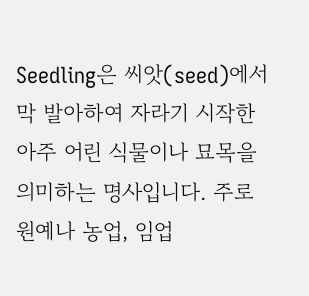Seedling은 씨앗(seed)에서 막 발아하여 자라기 시작한 아주 어린 식물이나 묘목을 의미하는 명사입니다. 주로 원예나 농업, 임업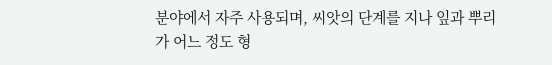분야에서 자주 사용되며, 씨앗의 단계를 지나 잎과 뿌리가 어느 정도 형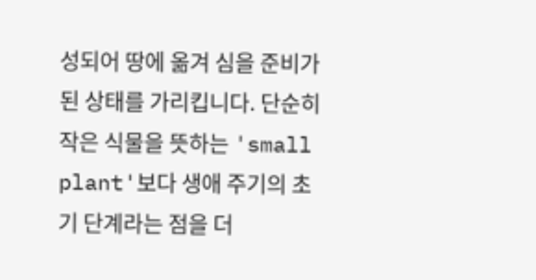성되어 땅에 옮겨 심을 준비가 된 상태를 가리킵니다. 단순히 작은 식물을 뜻하는 'small plant'보다 생애 주기의 초기 단계라는 점을 더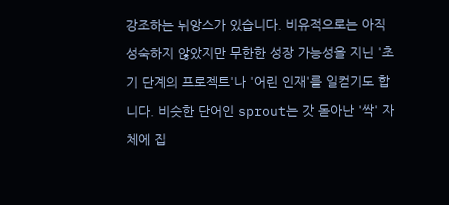강조하는 뉘앙스가 있습니다. 비유적으로는 아직 성숙하지 않았지만 무한한 성장 가능성을 지닌 '초기 단계의 프로젝트'나 '어린 인재'를 일컫기도 합니다. 비슷한 단어인 sprout는 갓 돋아난 '싹' 자체에 집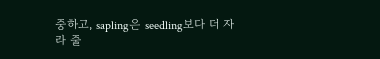중하고, sapling은 seedling보다 더 자라 줄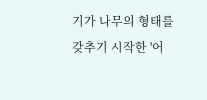기가 나무의 형태를 갖추기 시작한 '어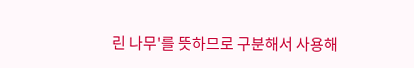린 나무'를 뜻하므로 구분해서 사용해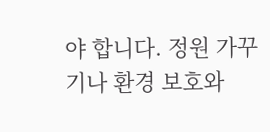야 합니다. 정원 가꾸기나 환경 보호와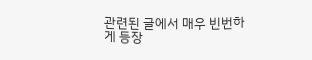관련된 글에서 매우 빈번하게 등장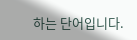하는 단어입니다.